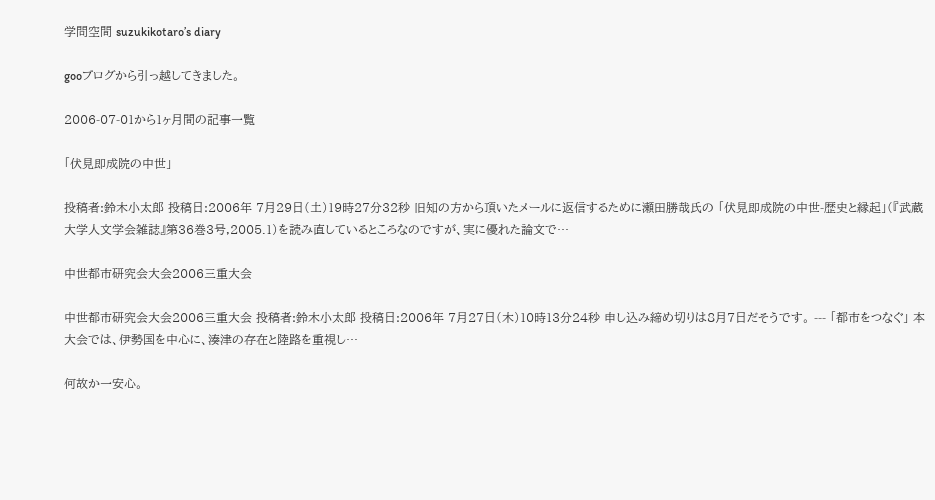学問空間 suzukikotaro’s diary

gooブログから引っ越してきました。

2006-07-01から1ヶ月間の記事一覧

「伏見即成院の中世」

投稿者:鈴木小太郎 投稿日:2006年 7月29日(土)19時27分32秒 旧知の方から頂いたメールに返信するために瀬田勝哉氏の 「伏見即成院の中世-歴史と縁起」(『武蔵大学人文学会雑誌』第36巻3号,2005.1)を読み直しているところなのですが、実に優れた論文で…

中世都市研究会大会2006三重大会

中世都市研究会大会2006三重大会 投稿者:鈴木小太郎 投稿日:2006年 7月27日(木)10時13分24秒 申し込み締め切りは8月7日だそうです。 --- 「都市をつなぐ」 本大会では、伊勢国を中心に、湊津の存在と陸路を重視し…

何故か一安心。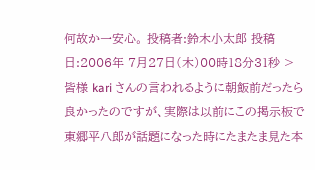何故か一安心。 投稿者:鈴木小太郎 投稿日:2006年 7月27日(木)00時18分31秒 >皆様 kari さんの言われるように朝飯前だったら良かったのですが、実際は以前にこの掲示板で東郷平八郎が話題になった時にたまたま見た本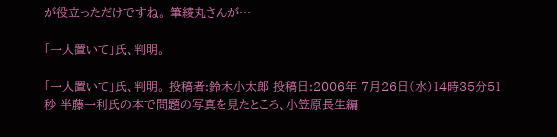が役立っただけですね。 筆綾丸さんが…

「一人置いて」氏、判明。

「一人置いて」氏、判明。 投稿者:鈴木小太郎 投稿日:2006年 7月26日(水)14時35分51秒 半藤一利氏の本で問題の写真を見たところ、小笠原長生編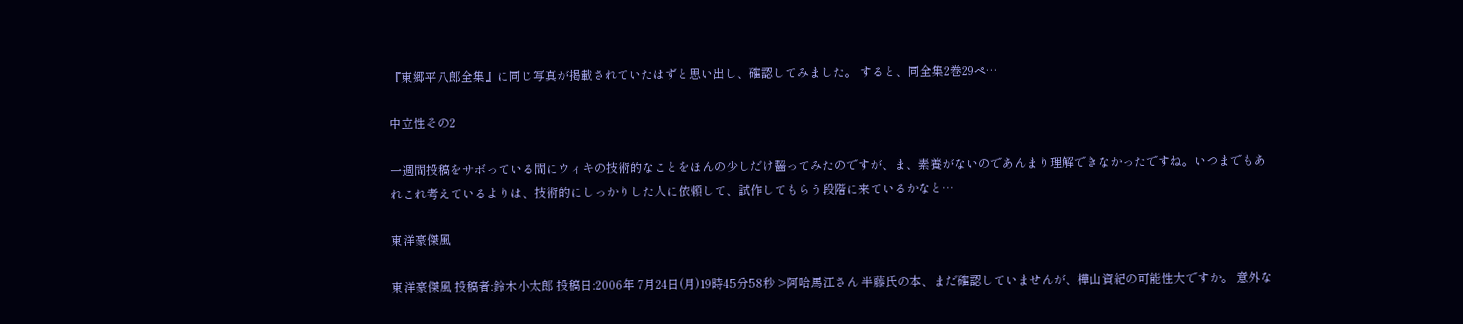『東郷平八郎全集』に同じ写真が掲載されていたはずと思い出し、確認してみました。 すると、同全集2巻29ペ…

中立性その2

一週間投稿をサボっている間にウィキの技術的なことをほんの少しだけ齧ってみたのですが、ま、素養がないのであんまり理解できなかったですね。いつまでもあれこれ考えているよりは、技術的にしっかりした人に依頼して、試作してもらう段階に来ているかなと…

東洋豪傑風

東洋豪傑風 投稿者:鈴木小太郎 投稿日:2006年 7月24日(月)19時45分58秒 >阿哈馬江さん 半藤氏の本、まだ確認していませんが、樺山資紀の可能性大ですか。 意外な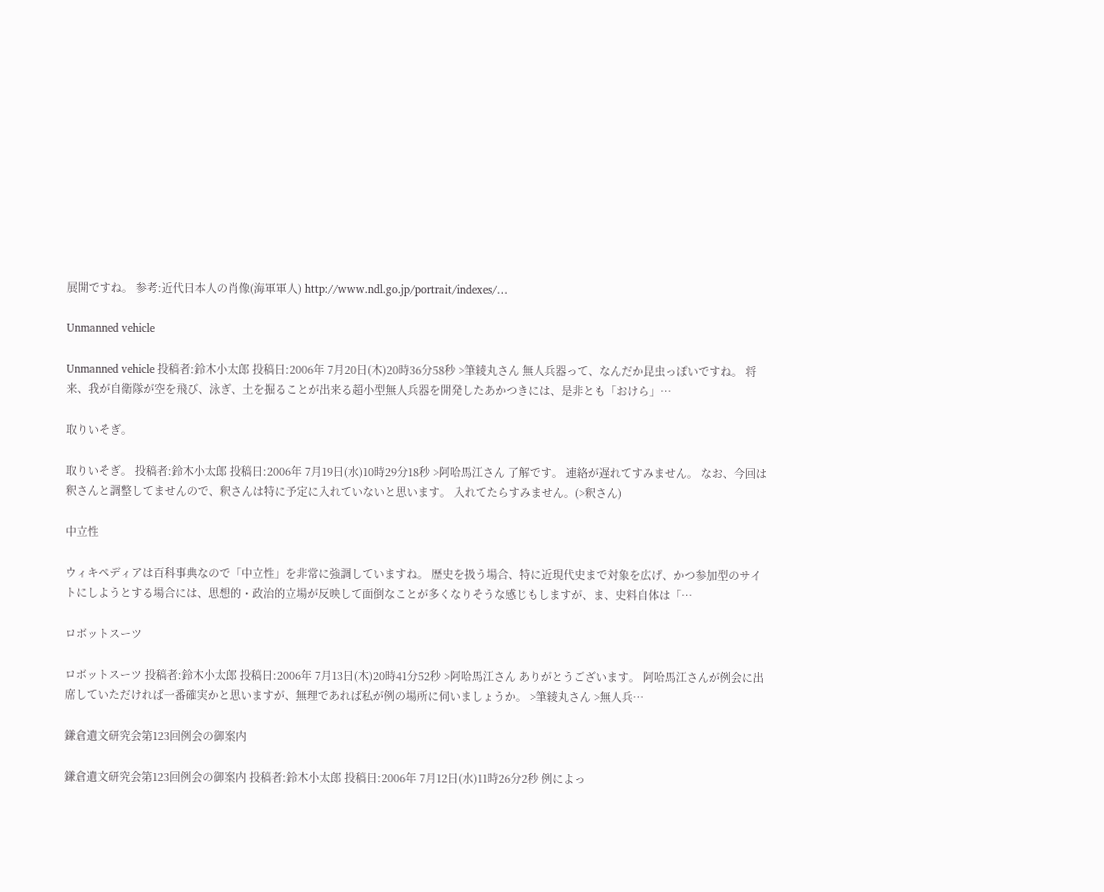展開ですね。 参考:近代日本人の肖像(海軍軍人) http://www.ndl.go.jp/portrait/indexes/…

Unmanned vehicle

Unmanned vehicle 投稿者:鈴木小太郎 投稿日:2006年 7月20日(木)20時36分58秒 >筆綾丸さん 無人兵器って、なんだか昆虫っぽいですね。 将来、我が自衛隊が空を飛び、泳ぎ、土を掘ることが出来る超小型無人兵器を開発したあかつきには、是非とも「おけら」…

取りいそぎ。

取りいそぎ。 投稿者:鈴木小太郎 投稿日:2006年 7月19日(水)10時29分18秒 >阿哈馬江さん 了解です。 連絡が遅れてすみません。 なお、今回は釈さんと調整してませんので、釈さんは特に予定に入れていないと思います。 入れてたらすみません。(>釈さん)

中立性

ウィキペディアは百科事典なので「中立性」を非常に強調していますね。 歴史を扱う場合、特に近現代史まで対象を広げ、かつ参加型のサイトにしようとする場合には、思想的・政治的立場が反映して面倒なことが多くなりそうな感じもしますが、ま、史料自体は「…

ロボットスーツ

ロボットスーツ 投稿者:鈴木小太郎 投稿日:2006年 7月13日(木)20時41分52秒 >阿哈馬江さん ありがとうございます。 阿哈馬江さんが例会に出席していただければ一番確実かと思いますが、無理であれば私が例の場所に伺いましょうか。 >筆綾丸さん >無人兵…

鎌倉遺文研究会第123回例会の御案内

鎌倉遺文研究会第123回例会の御案内 投稿者:鈴木小太郎 投稿日:2006年 7月12日(水)11時26分2秒 例によっ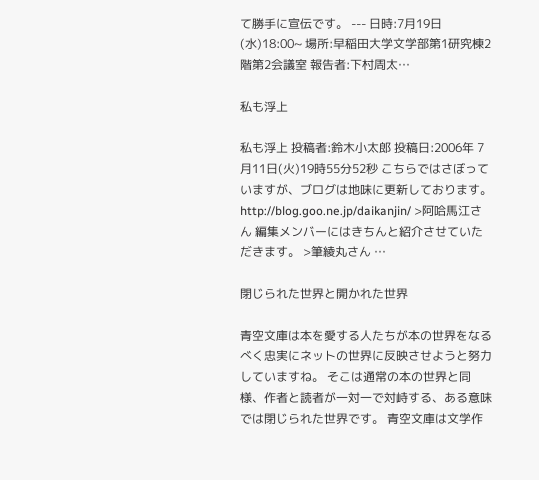て勝手に宣伝です。 --- 日時:7月19日(水)18:00~ 場所:早稲田大学文学部第1研究棟2階第2会議室 報告者:下村周太…

私も浮上

私も浮上 投稿者:鈴木小太郎 投稿日:2006年 7月11日(火)19時55分52秒 こちらではさぼっていますが、ブログは地味に更新しております。 http://blog.goo.ne.jp/daikanjin/ >阿哈馬江さん 編集メンバーにはきちんと紹介させていただきます。 >筆綾丸さん …

閉じられた世界と開かれた世界

青空文庫は本を愛する人たちが本の世界をなるべく忠実にネットの世界に反映させようと努力していますね。 そこは通常の本の世界と同様、作者と読者が一対一で対峙する、ある意味では閉じられた世界です。 青空文庫は文学作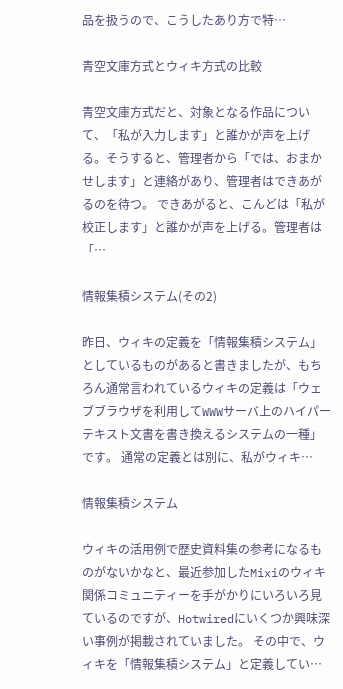品を扱うので、こうしたあり方で特…

青空文庫方式とウィキ方式の比較

青空文庫方式だと、対象となる作品について、「私が入力します」と誰かが声を上げる。そうすると、管理者から「では、おまかせします」と連絡があり、管理者はできあがるのを待つ。 できあがると、こんどは「私が校正します」と誰かが声を上げる。管理者は「…

情報集積システム(その2)

昨日、ウィキの定義を「情報集積システム」としているものがあると書きましたが、もちろん通常言われているウィキの定義は「ウェブブラウザを利用してWWWサーバ上のハイパーテキスト文書を書き換えるシステムの一種」です。 通常の定義とは別に、私がウィキ…

情報集積システム

ウィキの活用例で歴史資料集の参考になるものがないかなと、最近参加したMixiのウィキ関係コミュニティーを手がかりにいろいろ見ているのですが、Hotwiredにいくつか興味深い事例が掲載されていました。 その中で、ウィキを「情報集積システム」と定義してい…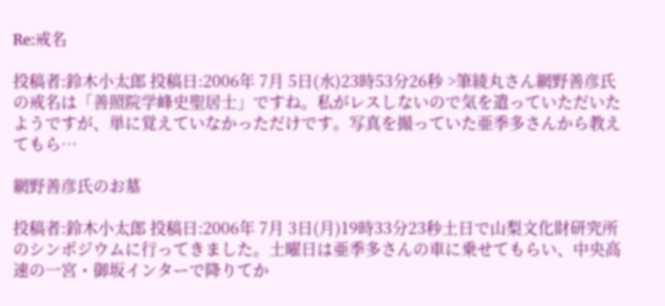Re:戒名

投稿者:鈴木小太郎 投稿日:2006年 7月 5日(水)23時53分26秒 >筆綾丸さん網野善彦氏の戒名は「善照院学峰史聖居士」ですね。私がレスしないので気を遣っていただいたようですが、単に覚えていなかっただけです。写真を撮っていた亜季多さんから教えてもら…

網野善彦氏のお墓

投稿者:鈴木小太郎 投稿日:2006年 7月 3日(月)19時33分23秒土日で山梨文化財研究所のシンポジウムに行ってきました。土曜日は亜季多さんの車に乗せてもらい、中央高速の一宮・御坂インターで降りてか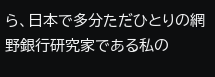ら、日本で多分ただひとりの網野銀行研究家である私の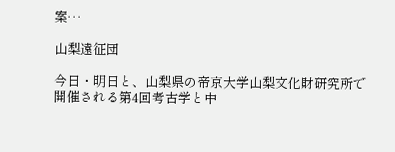案…

山梨遠征団

今日・明日と、山梨県の帝京大学山梨文化財研究所で開催される第4回考古学と中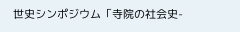世史シンポジウム「寺院の社会史-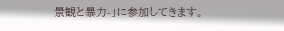景観と暴力-」に参加してきます。